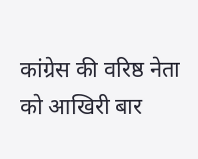कांग्रेस की वरिष्ठ नेता को आखिरी बार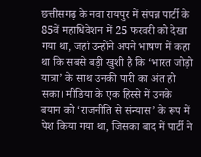छत्तीसगढ़ के नवा रायपुर में संपन्न पार्टी के 85वें महाधिवेशन में 25 फरवरी को देखा गया था, जहां उन्होंने अपने भाषण में कहा था कि सबसे बड़ी खुशी है कि ‘भारत जोड़ो यात्रा’ के साथ उनकी पारी का अंत हो सका। मीडिया के एक हिस्से में उनके बयान को ‘राजनीति से संन्यास’ के रूप में पेश किया गया था, जिसका बाद में पार्टी ने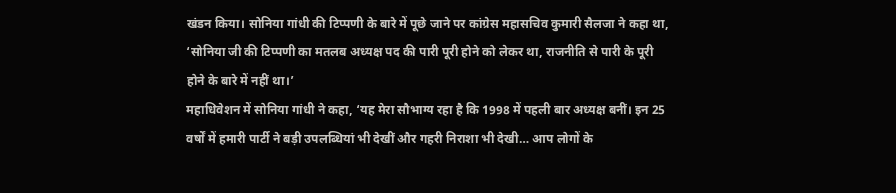खंडन किया। सोनिया गांधी की टिप्पणी के बारे में पूछे जाने पर कांग्रेस महासचिव कुमारी सैलजा ने कहा था, ‘सोनिया जी की टिप्पणी का मतलब अध्यक्ष पद की पारी पूरी होने को लेकर था, राजनीति से पारी के पूरी होने के बारे में नहीं था।’
महाधिवेशन में सोनिया गांधी ने कहा, ‘यह मेरा सौभाग्य रहा है कि 1998 में पहली बार अध्यक्ष बनीं। इन 25 वर्षों में हमारी पार्टी ने बड़ी उपलब्धियां भी देखीं और गहरी निराशा भी देखी… आप लोगों के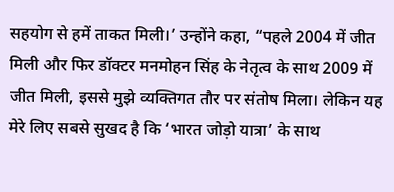सहयोग से हमें ताकत मिली।’ उन्होंने कहा, “पहले 2004 में जीत मिली और फिर डॉक्टर मनमोहन सिंह के नेतृत्व के साथ 2009 में जीत मिली, इससे मुझे व्यक्तिगत तौर पर संतोष मिला। लेकिन यह मेरे लिए सबसे सुखद है कि ‘भारत जोड़ो यात्रा’ के साथ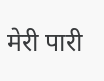मेरी पारी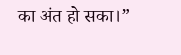का अंत हो सका।”